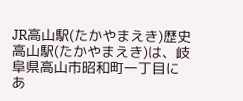JR高山駅(たかやまえき)歴史
高山駅(たかやまえき)は、岐阜県高山市昭和町一丁目にあ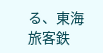る、東海旅客鉄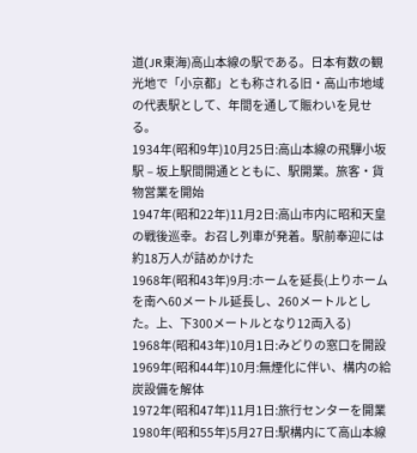道(JR東海)高山本線の駅である。日本有数の観光地で「小京都」とも称される旧・高山市地域の代表駅として、年間を通して賑わいを見せる。
1934年(昭和9年)10月25日:高山本線の飛驒小坂駅 – 坂上駅間開通とともに、駅開業。旅客・貨物営業を開始
1947年(昭和22年)11月2日:高山市内に昭和天皇の戦後巡幸。お召し列車が発着。駅前奉迎には約18万人が詰めかけた
1968年(昭和43年)9月:ホームを延長(上りホームを南へ60メートル延長し、260メートルとした。上、下300メートルとなり12両入る)
1968年(昭和43年)10月1日:みどりの窓口を開設
1969年(昭和44年)10月:無煙化に伴い、構内の給炭設備を解体
1972年(昭和47年)11月1日:旅行センターを開業
1980年(昭和55年)5月27日:駅構内にて高山本線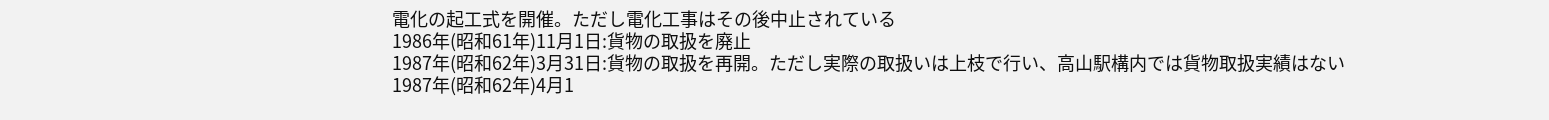電化の起工式を開催。ただし電化工事はその後中止されている
1986年(昭和61年)11月1日:貨物の取扱を廃止
1987年(昭和62年)3月31日:貨物の取扱を再開。ただし実際の取扱いは上枝で行い、高山駅構内では貨物取扱実績はない
1987年(昭和62年)4月1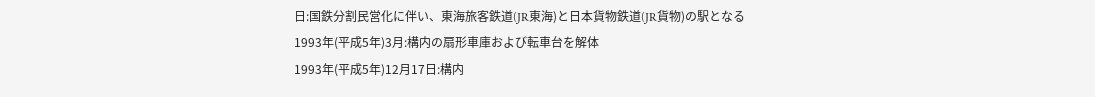日:国鉄分割民営化に伴い、東海旅客鉄道(JR東海)と日本貨物鉄道(JR貨物)の駅となる
1993年(平成5年)3月:構内の扇形車庫および転車台を解体
1993年(平成5年)12月17日:構内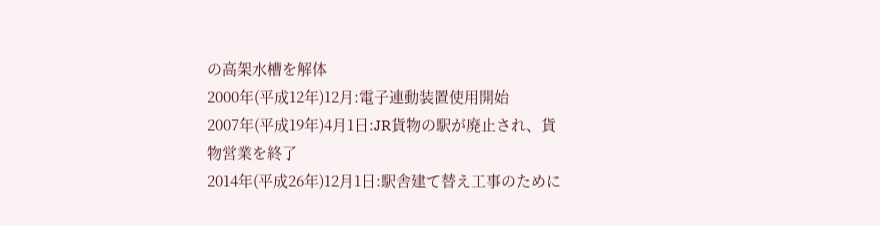の高架水槽を解体
2000年(平成12年)12月:電子連動装置使用開始
2007年(平成19年)4月1日:JR貨物の駅が廃止され、貨物営業を終了
2014年(平成26年)12月1日:駅舎建て替え工事のために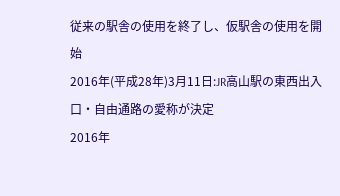従来の駅舎の使用を終了し、仮駅舎の使用を開始
2016年(平成28年)3月11日:JR高山駅の東西出入口・自由通路の愛称が決定
2016年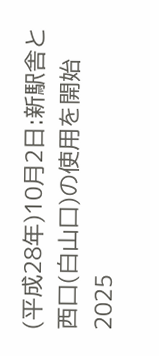(平成28年)10月2日:新駅舎と西口(白山口)の使用を開始
2025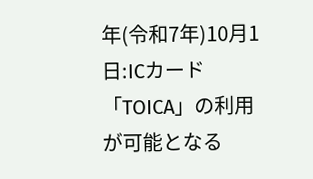年(令和7年)10月1日:ICカード「TOICA」の利用が可能となる